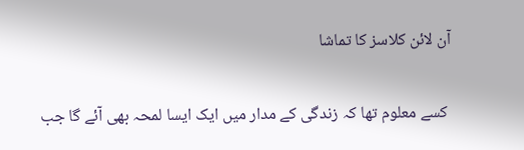آن لائن کلاسز کا تماشا

 کسے معلوم تھا کہ زندگی کے مدار میں ایک ایسا لمحہ بھی آئے گا جب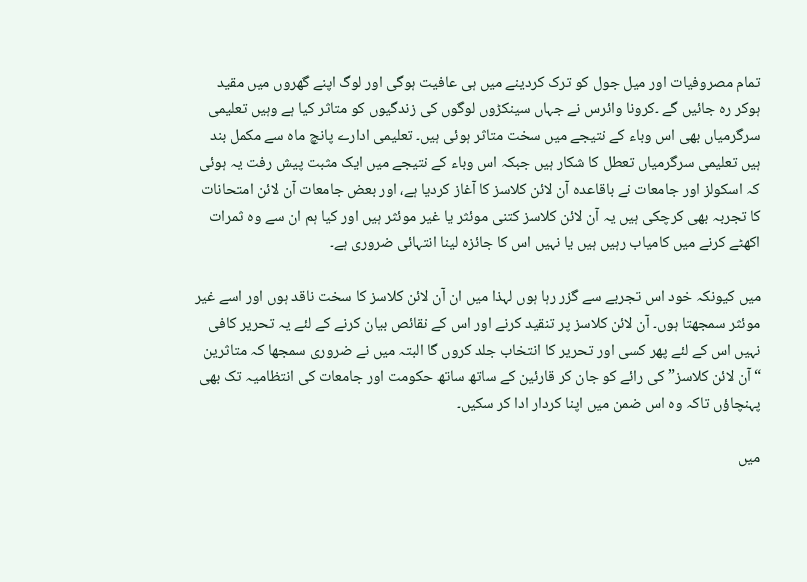تمام مصروفیات اور میل جول کو ترک کردینے میں ہی عافیت ہوگی اور لوگ اپنے گھروں میں مقید ہوکر رہ جائیں گے ۔کرونا وائرس نے جہاں سینکڑوں لوگوں کی زندگیوں کو متاثر کیا ہے وہیں تعلیمی سرگرمیاں بھی اس وباء کے نتیجے میں سخت متاثر ہوئی ہیں۔ تعلیمی ادارے پانچ ماہ سے مکمل بند ہیں تعلیمی سرگرمیاں تعطل کا شکار ہیں جبکہ اس وباء کے نتیجے میں ایک مثبت پیش رفت یہ ہوئی کہ اسکولز اور جامعات نے باقاعدہ آن لائن کلاسز کا آغاز کردیا ہے، اور بعض جامعات آن لائن امتحانات کا تجربہ بھی کرچکی ہیں یہ آن لائن کلاسز کتنی موئثر یا غیر موئثر ہیں اور کیا ہم ان سے وہ ثمرات اکھٹے کرنے میں کامیاب رہیں ہیں یا نہیں اس کا جائزہ لینا انتہائی ضروری ہے۔

میں کیونکہ خود اس تجربے سے گزر رہا ہوں لہذا میں ان آن لائن کلاسز کا سخت ناقد ہوں اور اسے غیر موئثر سمجھتا ہوں۔ آن لائن کلاسز پر تنقید کرنے اور اس کے نقائص بیان کرنے کے لئے یہ تحریر کافی نہیں اس کے لئے پھر کسی اور تحریر کا انتخاب جلد کروں گا البتہ میں نے ضروری سمجھا کہ متاثرین “آن لائن کلاسز” کی رائے کو جان کر قارئین کے ساتھ ساتھ حکومت اور جامعات کی انتظامیہ تک بھی پہنچاؤں تاکہ وہ اس ضمن میں اپنا کردار ادا کر سکیں۔

میں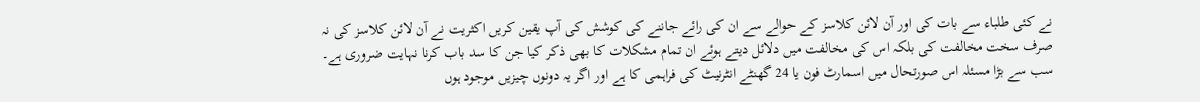نے کئی طلباء سے بات کی اور آن لائن کلاسز کے حوالے سے ان کی رائے جاننے کی کوشش کی آپ یقین کریں اکثریت نے آن لائن کلاسز کی نہ صرف سخت مخالفت کی بلکہ اس کی مخالفت میں دلائل دیتے ہوئے ان تمام مشکلات کا بھی ذکر کیا جن کا سد باب کرنا نہایت ضروری ہے۔ سب سے بڑا مسئلہ اس صورتحال میں اسمارٹ فون یا 24 گھنٹے انٹرنیٹ کی فراہمی کا ہے اور اگر یہ دونوں چیزیں موجود ہوں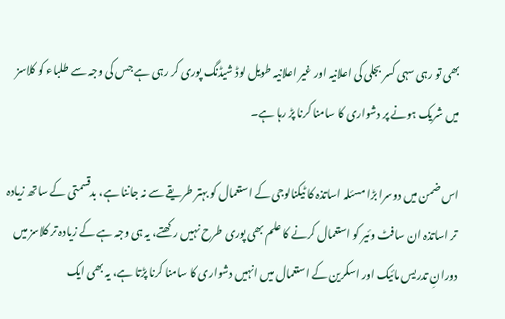بھی تو رہی سہی کسر بجلی کی اعلانیہ اور غیر اعلانیہ طویل لوڈ شیڈنگ پوری کر رہی ہے جس کی وجہ سے طلباء کو کلاسز میں شریک ہونے پر دشواری کا سامنا کرنا پڑ رہا ہے۔

اس ضمن میں دوسرا بڑا مسئلہ اساتذہ کا ٹیکنالوجی کے استعمال کو بہتر طریقے سے نہ جاننا ہے، بدقسمتی کے ساتھ زیادہ تر اساتذہ ان سافٹ وئیر کو استعمال کرنے کا علم بھی پوری طرح نہیں رکھتے، یہ ہی وجہ ہے کے زیادہ تر کلاسز میں دورانِ تدریس مائیک اور اسکرین کے استعمال میں انہیں دشواری کا سامنا کرنا پڑتا ہے، یہ بھی ایک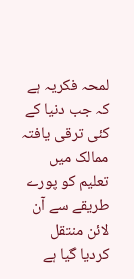لمحہ فکریہ ہے کہ جب دنیا کے کئی ترقی یافتہ ممالک میں تعلیم کو پورے طریقے سے آن لائن منتقل کردیا گیا ہے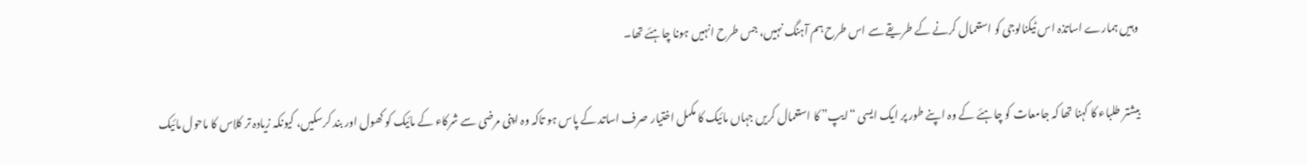وہیں ہمارے اساتذہ اس ٹیکنالوجی کو استعمال کرنے کے طریقے سے اس طرح ہم آہنگ نہیں، جس طرح انہیں ہونا چاہئے تھا۔

بیشتر طلباء کا کہنا تھا کہ جامعات کو چاہئے کے وہ اپنے طور پر ایک ایسی “ایپ” کا استعمال کریں جہاں مائیک کا مکمل اختیار صرف اساتد کے پاس ہو تاکہ وہ اپنی مرضی سے شرکاء کے مائیک کو کھول اور بند کرسکیں، کیونکہ زیادہ تر کلاس کا ماحول مائیک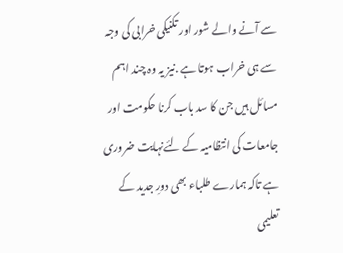سے آنے والے شور اور تکنیکی خرابی کی وجہ سے ہی خراب ہوتا ہے .نیز یہ وہ چند اہم مسائل ہیں جن کا سد باب کرنا حکومت اور جامعات کی انتظامیہ کے لئےنہایت ضروری ہے تاکہ ہمارے طلباء بھی دورِ جدید کے تعلیمی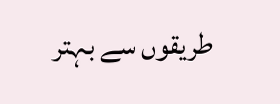طریقوں سے بہتر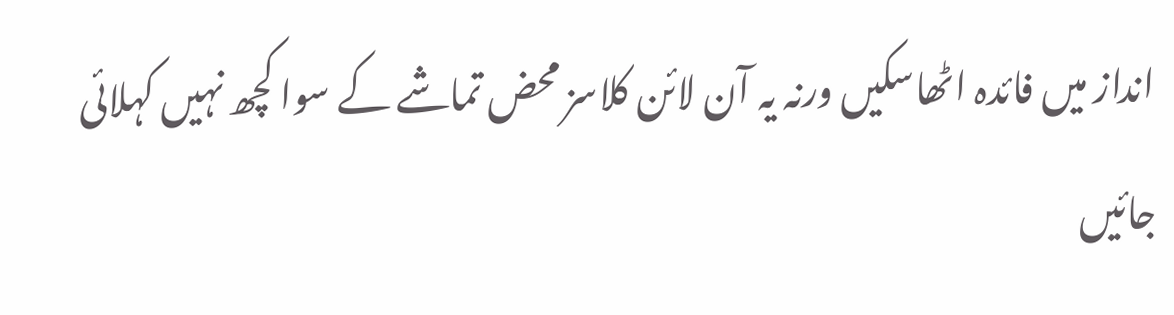انداز میں فائدہ اٹھاسکیں ورنہ یہ آن لائن کلاسز محض تماشے کے سوا کچھ نہیں کہلائی جائیں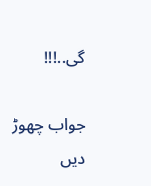گی..!!!

جواب چھوڑ دیں